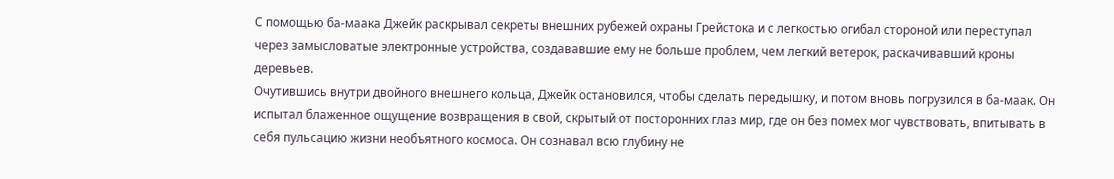С помощью ба-маака Джейк раскрывал секреты внешних рубежей охраны Грейстока и с легкостью огибал стороной или переступал через замысловатые электронные устройства, создававшие ему не больше проблем, чем легкий ветерок, раскачивавший кроны деревьев.
Очутившись внутри двойного внешнего кольца, Джейк остановился, чтобы сделать передышку, и потом вновь погрузился в ба-маак. Он испытал блаженное ощущение возвращения в свой, скрытый от посторонних глаз мир, где он без помех мог чувствовать, впитывать в себя пульсацию жизни необъятного космоса. Он сознавал всю глубину не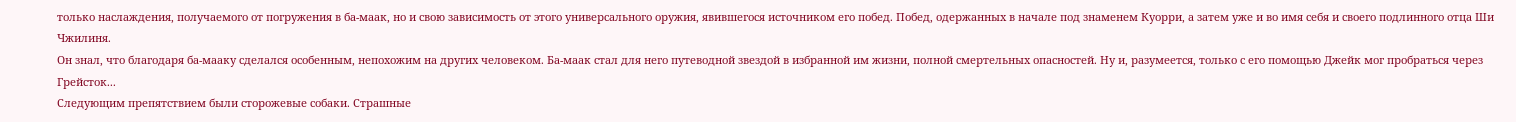только наслаждения, получаемого от погружения в ба-маак, но и свою зависимость от этого универсального оружия, явившегося источником его побед. Побед, одержанных в начале под знаменем Куорри, а затем уже и во имя себя и своего подлинного отца Ши Чжилиня.
Он знал, что благодаря ба-мааку сделался особенным, непохожим на других человеком. Ба-маак стал для него путеводной звездой в избранной им жизни, полной смертельных опасностей. Ну и, разумеется, только с его помощью Джейк мог пробраться через Грейсток...
Следующим препятствием были сторожевые собаки. Страшные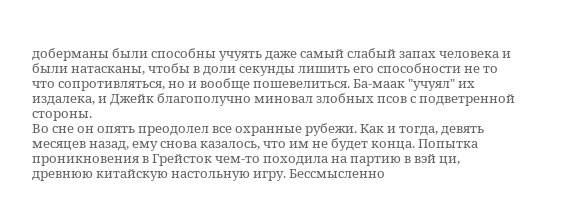доберманы были способны учуять даже самый слабый запах человека и были натасканы, чтобы в доли секунды лишить его способности не то что сопротивляться, но и вообще пошевелиться. Ба-маак "учуял" их издалека, и Джейк благополучно миновал злобных псов с подветренной стороны.
Во сне он опять преодолел все охранные рубежи. Как и тогда, девять месяцев назад, ему снова казалось, что им не будет конца. Попытка проникновения в Грейсток чем-то походила на партию в вэй ци, древнюю китайскую настольную игру. Бессмысленно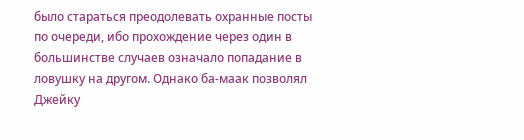было стараться преодолевать охранные посты по очереди, ибо прохождение через один в большинстве случаев означало попадание в ловушку на другом. Однако ба-маак позволял Джейку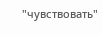"чувствовать"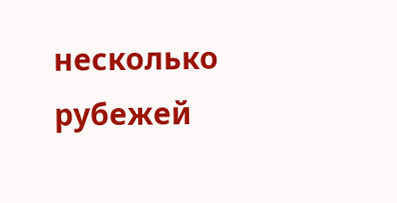несколько рубежей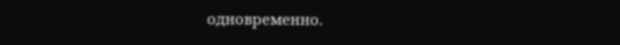одновременно.